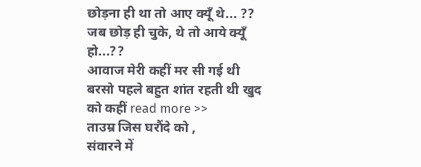छोड़ना ही था तो आए क्यूँ थे... ??
जब छोड़ ही चुके, थे तो आये क्यूँ हो...??
आवाज मेरी कहीं मर सी गई थी बरसो पहले बहुत शांत रहती थी खुद को कहीं read more >>
ताउम्र जिस घरौंदे को ,
संवारने में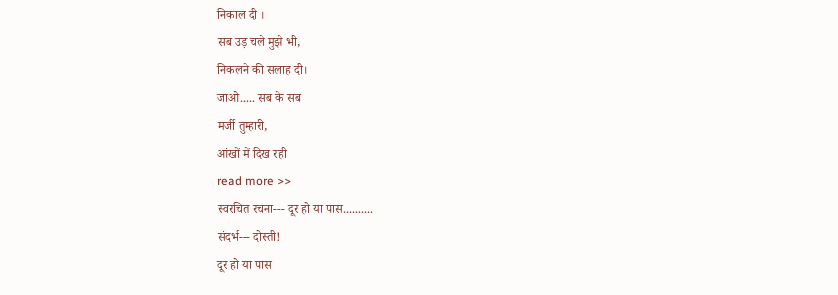निकाल दी ।
सब उड़ चले मुझे भी,
निकलने की सलाह दी।
जाओ..... सब के सब
मर्जी तुम्हारी,
आंखों में दिख रही
read more >>
स्वरचित रचना--- दूर हो या पास..........
संदर्भ--- दोस्ती!
दूर हो या पास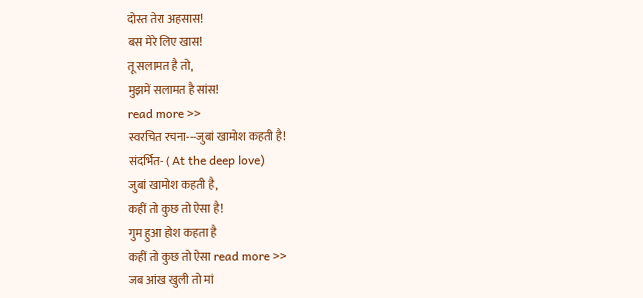दोस्त तेरा अहसास!
बस मेरे लिए खास!
तू सलामत है तो,
मुझमें सलामत है सांस!
read more >>
स्वरचित रचना---जुबां खामोश कहती है!
संदर्भित- ( At the deep love)
जुबां खामोश कहती है,
कहीं तो कुछ तो ऐसा है!
गुम हुआ होश कहता है
कहीं तो कुछ तो ऐसा read more >>
जब आंख खुली तो मां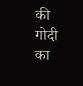की गोदी का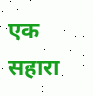एक सहारा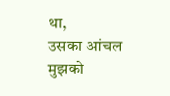था,
उसका आंचल मुझको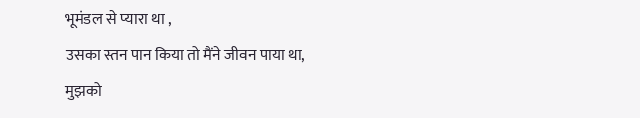भूमंडल से प्यारा था ,
उसका स्तन पान किया तो मैंने जीवन पाया था,
मुझको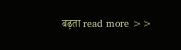बढ़ता read more >>